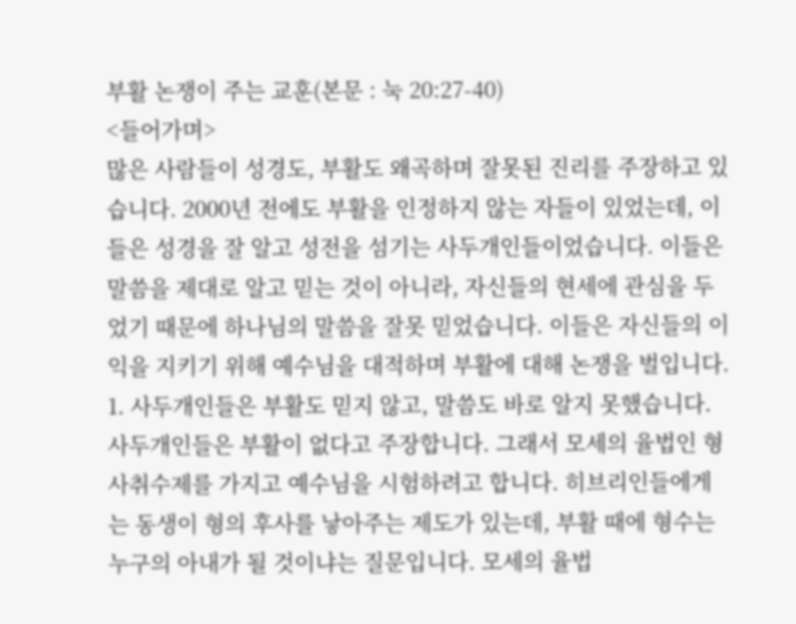부활 논쟁이 주는 교훈(본문 : 눅 20:27-40)
<들어가며>
많은 사람들이 성경도, 부활도 왜곡하며 잘못된 진리를 주장하고 있습니다. 2000년 전에도 부활을 인정하지 않는 자들이 있었는데, 이들은 성경을 잘 알고 성전을 섬기는 사두개인들이었습니다. 이들은 말씀을 제대로 알고 믿는 것이 아니라, 자신들의 현세에 관심을 두었기 때문에 하나님의 말씀을 잘못 믿었습니다. 이들은 자신들의 이익을 지키기 위해 예수님을 대적하며 부활에 대해 논쟁을 벌입니다.
1. 사두개인들은 부활도 믿지 않고, 말씀도 바로 알지 못했습니다.
사두개인들은 부활이 없다고 주장합니다. 그래서 모세의 율법인 형사취수제를 가지고 예수님을 시험하려고 합니다. 히브리인들에게는 동생이 형의 후사를 낳아주는 제도가 있는데, 부활 때에 형수는 누구의 아내가 될 것이냐는 질문입니다. 모세의 율법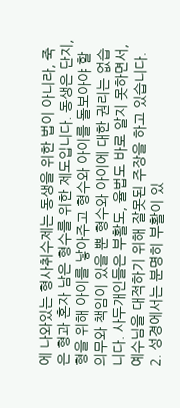에 나와있는 형사취수제는 동생을 위한 법이 아니라, 죽은 형과 혼자 남은 형수를 위한 제도입니다. 동생은 단지, 형을 위해 아이를 낳아주고 형수와 아이를 돌보아야 할 의무와 책임이 있을 뿐 형수와 아이에 대한 권리는 없습니다. 사두개인들은 부활도, 율법도 바로 알지 못하면서, 예수님을 대적하기 위해 잘못된 주장을 하고 있습니다.
2. 성경에서는 분명히 부활이 있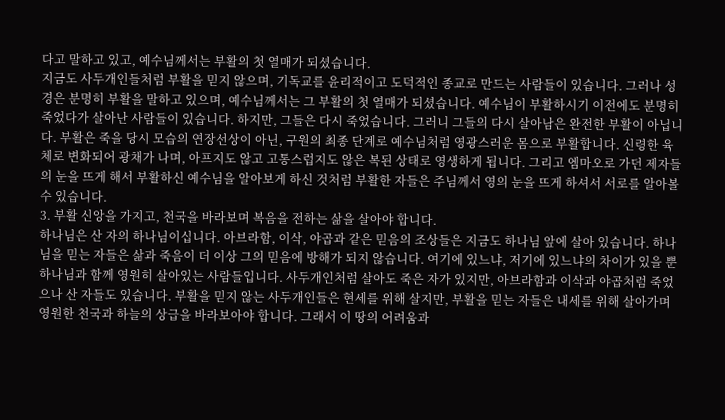다고 말하고 있고, 예수님께서는 부활의 첫 열매가 되셨습니다.
지금도 사두개인들처럼 부활을 믿지 않으며, 기독교를 윤리적이고 도덕적인 종교로 만드는 사람들이 있습니다. 그러나 성경은 분명히 부활을 말하고 있으며, 예수님께서는 그 부활의 첫 열매가 되셨습니다. 예수님이 부활하시기 이전에도 분명히 죽었다가 살아난 사람들이 있습니다. 하지만, 그들은 다시 죽었습니다. 그러니 그들의 다시 살아남은 완전한 부활이 아닙니다. 부활은 죽을 당시 모습의 연장선상이 아닌, 구원의 최종 단계로 예수님처럼 영광스러운 몸으로 부활합니다. 신령한 육체로 변화되어 광채가 나며, 아프지도 않고 고통스럽지도 않은 복된 상태로 영생하게 됩니다. 그리고 엠마오로 가던 제자들의 눈을 뜨게 해서 부활하신 예수님을 알아보게 하신 것처럼 부활한 자들은 주님께서 영의 눈을 뜨게 하셔서 서로를 알아볼 수 있습니다.
3. 부활 신앙을 가지고, 천국을 바라보며 복음을 전하는 삶을 살아야 합니다.
하나님은 산 자의 하나님이십니다. 아브라함, 이삭, 야곱과 같은 믿음의 조상들은 지금도 하나님 앞에 살아 있습니다. 하나님을 믿는 자들은 삶과 죽음이 더 이상 그의 믿음에 방해가 되지 않습니다. 여기에 있느냐, 저기에 있느냐의 차이가 있을 뿐 하나님과 함께 영원히 살아있는 사람들입니다. 사두개인처럼 살아도 죽은 자가 있지만, 아브라함과 이삭과 야곱처럼 죽었으나 산 자들도 있습니다. 부활을 믿지 않는 사두개인들은 현세를 위해 살지만, 부활을 믿는 자들은 내세를 위해 살아가며 영원한 천국과 하늘의 상급을 바라보아야 합니다. 그래서 이 땅의 어려움과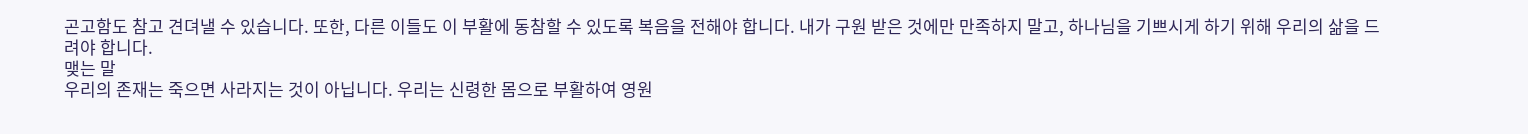곤고함도 참고 견뎌낼 수 있습니다. 또한, 다른 이들도 이 부활에 동참할 수 있도록 복음을 전해야 합니다. 내가 구원 받은 것에만 만족하지 말고, 하나님을 기쁘시게 하기 위해 우리의 삶을 드려야 합니다.
맺는 말
우리의 존재는 죽으면 사라지는 것이 아닙니다. 우리는 신령한 몸으로 부활하여 영원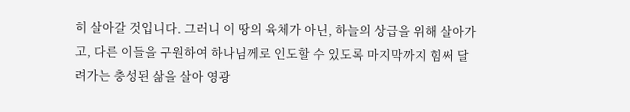히 살아갈 것입니다. 그러니 이 땅의 육체가 아닌, 하늘의 상급을 위해 살아가고, 다른 이들을 구원하여 하나님께로 인도할 수 있도록 마지막까지 힘써 달려가는 충성된 삶을 살아 영광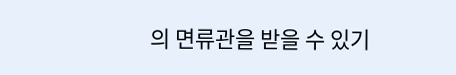의 면류관을 받을 수 있기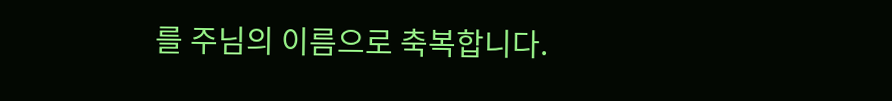를 주님의 이름으로 축복합니다.